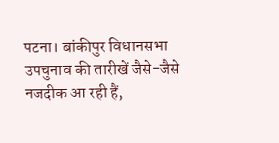पटना। बांकीपुर विधानसभा उपचुनाव की तारीखें जैसे-जैसे नजदीक आ रही हैं,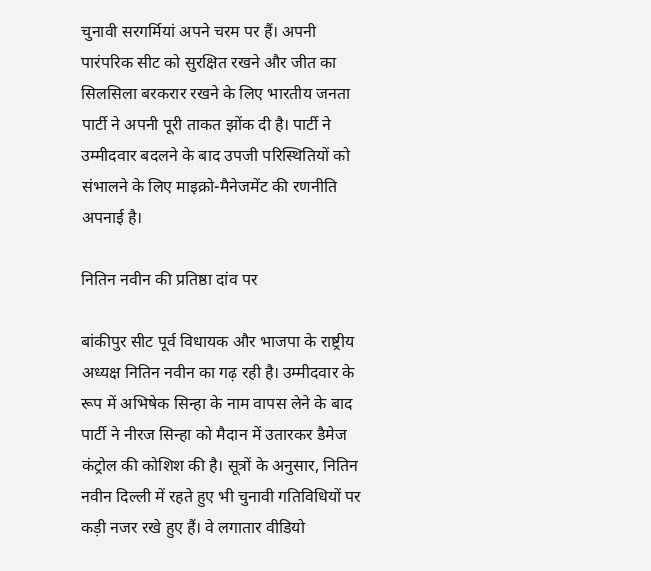चुनावी सरगर्मियां अपने चरम पर हैं। अपनी पारंपरिक सीट को सुरक्षित रखने और जीत का सिलसिला बरकरार रखने के लिए भारतीय जनता पार्टी ने अपनी पूरी ताकत झोंक दी है। पार्टी ने उम्मीदवार बदलने के बाद उपजी परिस्थितियों को संभालने के लिए माइक्रो-मैनेजमेंट की रणनीति अपनाई है।

नितिन नवीन की प्रतिष्ठा दांव पर

बांकीपुर सीट पूर्व विधायक और भाजपा के राष्ट्रीय अध्यक्ष नितिन नवीन का गढ़ रही है। उम्मीदवार के रूप में अभिषेक सिन्हा के नाम वापस लेने के बाद पार्टी ने नीरज सिन्हा को मैदान में उतारकर डैमेज कंट्रोल की कोशिश की है। सूत्रों के अनुसार, नितिन नवीन दिल्ली में रहते हुए भी चुनावी गतिविधियों पर कड़ी नजर रखे हुए हैं। वे लगातार वीडियो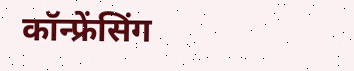कॉन्फ्रेंसिंग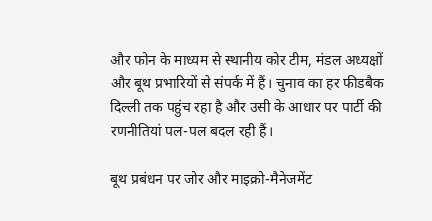और फोन के माध्यम से स्थानीय कोर टीम, मंडल अध्यक्षों और बूथ प्रभारियों से संपर्क में हैं। चुनाव का हर फीडबैक दिल्ली तक पहुंच रहा है और उसी के आधार पर पार्टी की रणनीतियां पल-पल बदल रही हैं।

बूथ प्रबंधन पर जोर और माइक्रो-मैनेजमेंट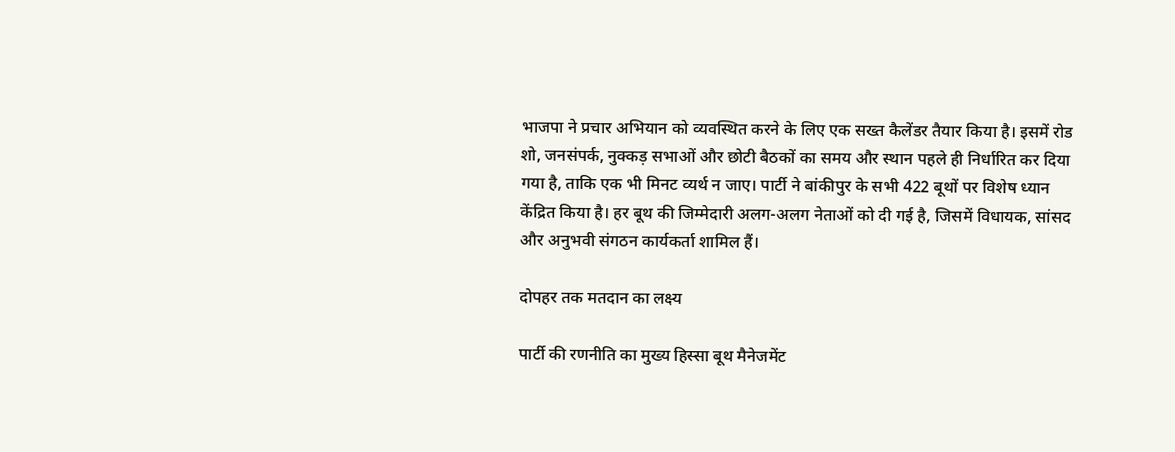भाजपा ने प्रचार अभियान को व्यवस्थित करने के लिए एक सख्त कैलेंडर तैयार किया है। इसमें रोड शो, जनसंपर्क, नुक्कड़ सभाओं और छोटी बैठकों का समय और स्थान पहले ही निर्धारित कर दिया गया है, ताकि एक भी मिनट व्यर्थ न जाए। पार्टी ने बांकीपुर के सभी 422 बूथों पर विशेष ध्यान केंद्रित किया है। हर बूथ की जिम्मेदारी अलग-अलग नेताओं को दी गई है, जिसमें विधायक, सांसद और अनुभवी संगठन कार्यकर्ता शामिल हैं।

दोपहर तक मतदान का लक्ष्य

पार्टी की रणनीति का मुख्य हिस्सा बूथ मैनेजमेंट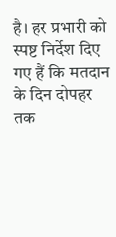है। हर प्रभारी को स्पष्ट निर्देश दिए गए हैं कि मतदान के दिन दोपहर तक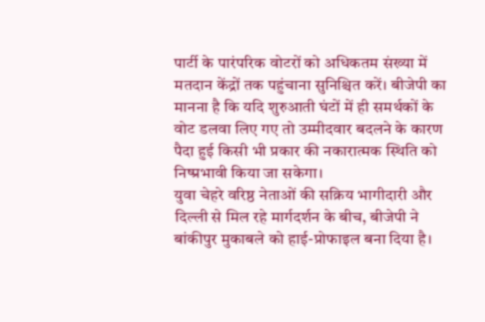पार्टी के पारंपरिक वोटरों को अधिकतम संख्या में मतदान केंद्रों तक पहुंचाना सुनिश्चित करें। बीजेपी का मानना है कि यदि शुरुआती घंटों में ही समर्थकों के वोट डलवा लिए गए तो उम्मीदवार बदलने के कारण पैदा हुई किसी भी प्रकार की नकारात्मक स्थिति को निष्प्रभावी किया जा सकेगा।
युवा चेहरे वरिष्ठ नेताओं की सक्रिय भागीदारी और दिल्ली से मिल रहे मार्गदर्शन के बीच, बीजेपी ने बांकीपुर मुकाबले को हाई-प्रोफाइल बना दिया है।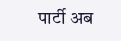पार्टी अब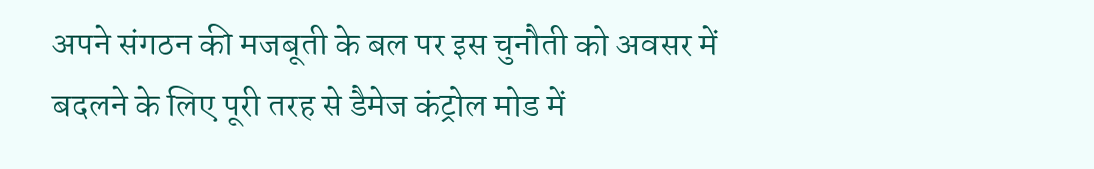अपने संगठन की मजबूती के बल पर इस चुनौती को अवसर में बदलने के लिए पूरी तरह से डैमेज कंट्रोल मोड में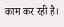काम कर रही है।